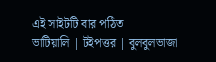এই সাইটটি বার পঠিত
ভাটিয়ালি | টইপত্তর | বুলবুলভাজা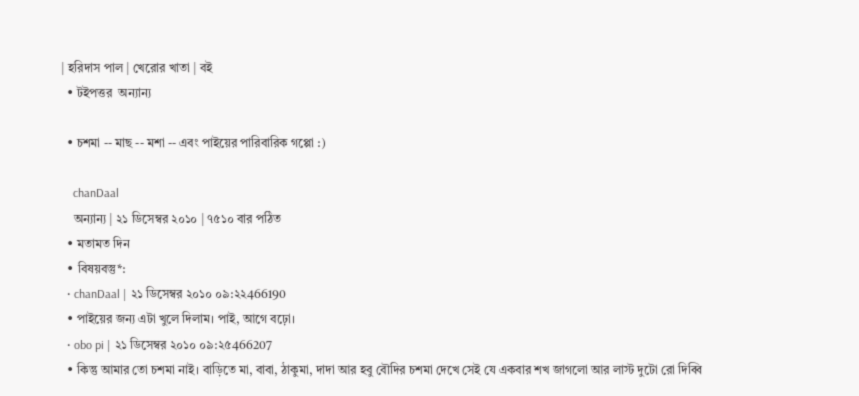| হরিদাস পাল | খেরোর খাতা | বই
  • টইপত্তর  অন্যান্য

  • চশমা -- মাছ -- মশা -- এবং পাইয়ের পারিবারিক গপ্পো :)

    chanDaal
    অন্যান্য | ২১ ডিসেম্বর ২০১০ | ৭৫১০ বার পঠিত
  • মতামত দিন
  • বিষয়বস্তু*:
  • chanDaal | ২১ ডিসেম্বর ২০১০ ০৯:২২466190
  • পাইয়ের জন্য এটা খুলে দিলাম। পাই, আগে বঢ়ো।
  • obo pi | ২১ ডিসেম্বর ২০১০ ০৯:২৫466207
  • কিন্তু আমার তো চশমা নাই। বাড়িতে মা, বাবা, ঠাকুমা, দাদা আর হবু বৌদির চশমা দেখে সেই যে একবার শখ জাগলো আর লাস্ট দুটো রো দিব্বি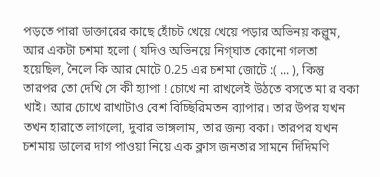পড়তে পারা ডাক্তারের কাছে হোঁচট খেয়ে খেয়ে পড়ার অভিনয় কল্লুম, আর একটা চশমা হলো ( যদিও অভিনয়ে নিগ্‌ঘাত কোনো গলতা হয়েছিল, নৈলে কি আর মোটে 0.25 এর চশমা জোটে :( ... ), কিন্তু তারপর তো দেখি সে কী হ্যাপা ! চোখে না রাখলেই উঠতে বসতে মা র বকা খাই। আর চোখে রাখাটাও বেশ বিচ্ছিরিমতন ব্যাপার। তার উপর যখন তখন হারাতে লাগলো, দুবার ভাঙ্গলাম, তার জন্য বকা। তারপর যখন চশমায় ডালের দাগ পাওয়া নিয়ে এক ক্লাস জনতার সামনে দিদিমণি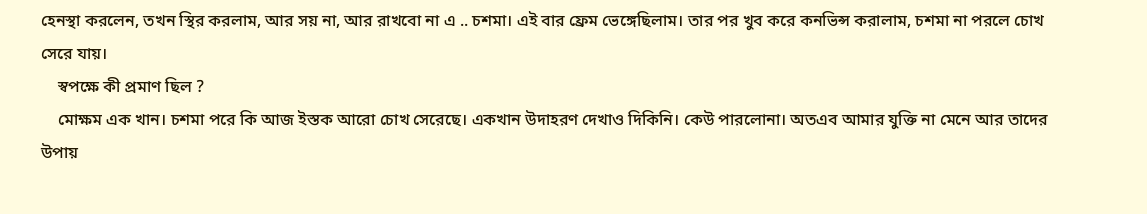হেনস্থা করলেন, তখন স্থির করলাম, আর সয় না, আর রাখবো না এ .. চশমা। এই বার ফ্রেম ভেঙ্গেছিলাম। তার পর খুব করে কনভিন্স করালাম, চশমা না পরলে চোখ সেরে যায়।
    স্বপক্ষে কী প্রমাণ ছিল ?
    মোক্ষম এক খান। চশমা পরে কি আজ ইস্তক আরো চোখ সেরেছে। একখান উদাহরণ দেখাও দিকিনি। কেউ পারলোনা। অতএব আমার যুক্তি না মেনে আর তাদের উপায়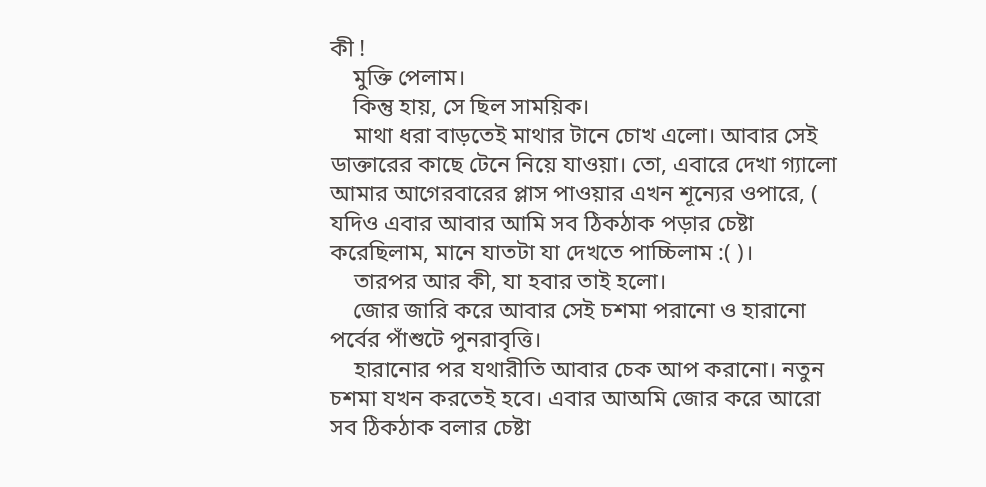কী !
    মুক্তি পেলাম।
    কিন্তু হায়, সে ছিল সাময়িক।
    মাথা ধরা বাড়তেই মাথার টানে চোখ এলো। আবার সেই ডাক্তারের কাছে টেনে নিয়ে যাওয়া। তো, এবারে দেখা গ্যালো আমার আগেরবারের প্লাস পাওয়ার এখন শূন্যের ওপারে, ( যদিও এবার আবার আমি সব ঠিকঠাক পড়ার চেষ্টা করেছিলাম, মানে যাতটা যা দেখতে পাচ্চিলাম :( )।
    তারপর আর কী, যা হবার তাই হলো।
    জোর জারি করে আবার সেই চশমা পরানো ও হারানো পর্বের পাঁশুটে পুনরাবৃত্তি।
    হারানোর পর যথারীতি আবার চেক আপ করানো। নতুন চশমা যখন করতেই হবে। এবার আঅমি জোর করে আরো সব ঠিকঠাক বলার চেষ্টা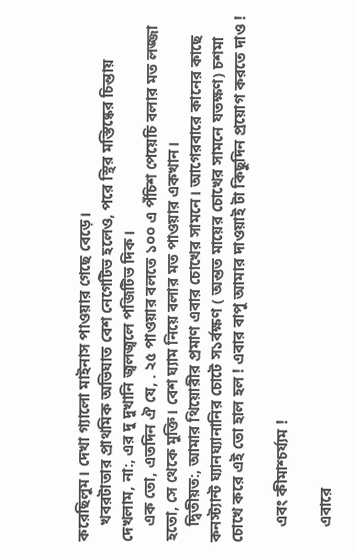করেছিলুম। দেখা গ্যালো মাইনাস পাওয়ার গেছে বেড়ে।
    খবরটাতার প্রাথমিক অভিঘাত বেশ নেগেটিভ হলেও, পরে স্থির মস্তিষ্কের চিন্তায় দেখলাম, না:, এর দু দুখানি জ্বলজ্বলে পজিটিভ দিক।
    এক তো, এতদিন ঐ যে, . ২৫ পাওয়ার বলতে ১০০ এ পঁচিশ পেয়েচি বলার মত লজ্জা হতো, সে থেকে মুক্তি। বেশ ঘ্যাম নিয়ে বলার মত পাওয়ার একখান।
    দ্বিতীয়ত:, আমার থিয়োরীর প্রমাণ এবার চোখের সামনে। আগেরবারে কানের কাছে কনস্ট্যান্ট ঘ্যানঘ্যানানির চোটে স১র্বক্ষণ ( অন্তত মায়ের চোখের সামনে যতক্ষণ) চশমা চোখে করে এই তো হাল হল ! এবার বাপু আমার দাওয়াই টা কিছুদিন প্রয়োগ করতে দাও !

    এবং কীমাশ্চর্য্যম !

    এবারে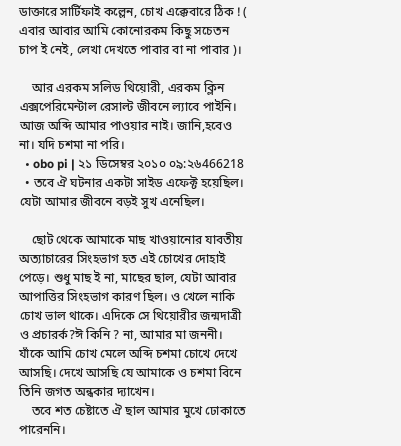ডাক্তারে সার্টিফাই কল্লেন, চোখ এক্কেবারে ঠিক ! ( এবার আবার আমি কোনোরকম কিছু সচেতন চাপ ই নেই, লেখা দেখতে পাবার বা না পাবার )।

    আর এরকম সলিড থিয়োরী, এরকম ক্লিন এক্সপেরিমেন্টাল রেসাল্ট জীবনে ল্যাবে পাইনি। আজ অব্দি আমার পাওয়ার নাই। জানি,হবেও না। যদি চশমা না পরি।
  • obo pi | ২১ ডিসেম্বর ২০১০ ০৯:২৬466218
  • তবে ঐ ঘটনার একটা সাইড এফেক্ট হয়েছিল। যেটা আমার জীবনে বড়ই সুখ এনেছিল।

    ছোট থেকে আমাকে মাছ খাওয়ানোর যাবতীয় অত্যাচারের সিংহভাগ হত এই চোখের দোহাই পেড়ে। শুধু মাছ ই না, মাছের ছাল, যেটা আবার আপাত্তির সিংহভাগ কারণ ছিল। ও খেলে নাকি চোখ ভাল থাকে। এদিকে সে থিয়োরীর জন্মদাত্রী ও প্রচারর্ক?ঈ কিনি ? না, আমার মা জননী। যাঁকে আমি চোখ মেলে অব্দি চশমা চোখে দেখে আসছি। দেখে আসছি যে আমাকে ও চশমা বিনে তিনি জগত অন্ধকার দ্যাখেন।
    তবে শত চেষ্টাতে ঐ ছাল আমার মুখে ঢোকাতে পারেননি।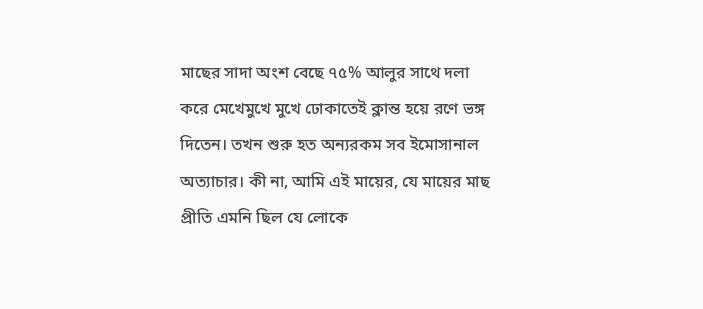মাছের সাদা অংশ বেছে ৭৫% আলুর সাথে দলা করে মেখেমুখে মুখে ঢোকাতেই ক্লান্ত হয়ে রণে ভঙ্গ দিতেন। তখন শুরু হত অন্যরকম সব ইমোসানাল অত্যাচার। কী না, আমি এই মায়ের, যে মায়ের মাছ প্রীতি এমনি ছিল যে লোকে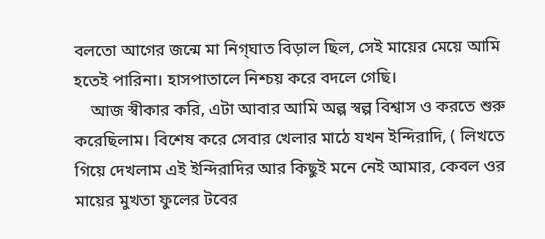বলতো আগের জন্মে মা নিগ্‌ঘাত বিড়াল ছিল, সেই মায়ের মেয়ে আমি হতেই পারিনা। হাসপাতালে নিশ্চয় করে বদলে গেছি।
    আজ স্বীকার করি, এটা আবার আমি অল্প স্বল্প বিশ্বাস ও করতে শুরু করেছিলাম। বিশেষ করে সেবার খেলার মাঠে যখন ইন্দিরাদি, ( লিখতে গিয়ে দেখলাম এই ইন্দিরাদির আর কিছুই মনে নেই আমার, কেবল ওর মায়ের মুখতা ফুলের টবের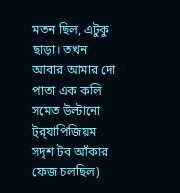মতন ছিল, এটুকু ছাড়া। তখন আবার আমার দো পাতা এক কলি সমেত উল্টানো ট্‌র্‌যাপিজিয়ম সদৃশ টব আঁকার ফেজ চলছিল)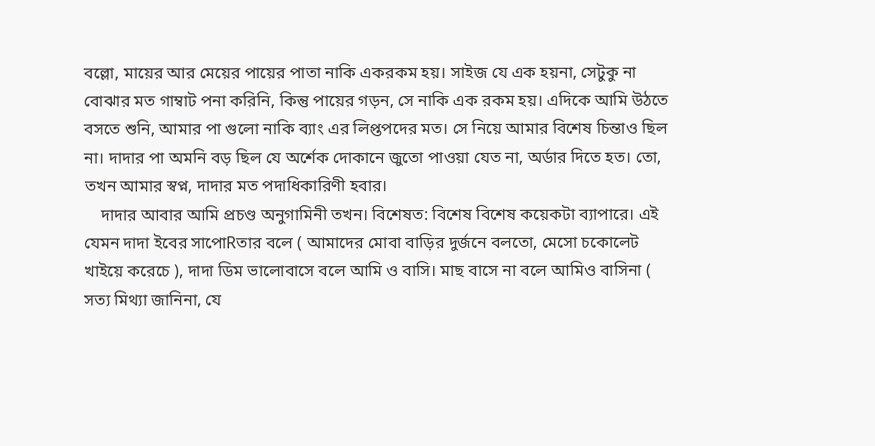বল্লো, মায়ের আর মেয়ের পায়ের পাতা নাকি একরকম হয়। সাইজ যে এক হয়না, সেটুকু না বোঝার মত গাম্বাট পনা করিনি, কিন্তু পায়ের গড়ন, সে নাকি এক রকম হয়। এদিকে আমি উঠতে বসতে শুনি, আমার পা গুলো নাকি ব্যাং এর লিপ্তপদের মত। সে নিয়ে আমার বিশেষ চিন্তাও ছিল না। দাদার পা অমনি বড় ছিল যে অর্শেক দোকানে জুতো পাওয়া যেত না, অর্ডার দিতে হত। তো, তখন আমার স্বপ্ন, দাদার মত পদাধিকারিণী হবার।
    দাদার আবার আমি প্রচণ্ড অনুগামিনী তখন। বিশেষত: বিশেষ বিশেষ কয়েকটা ব্যাপারে। এই যেমন দাদা ইবের সাপোRতার বলে ( আমাদের মোবা বাড়ির দুর্জনে বলতো, মেসো চকোলেট খাইয়ে করেচে ), দাদা ডিম ভালোবাসে বলে আমি ও বাসি। মাছ বাসে না বলে আমিও বাসিনা ( সত্য মিথ্যা জানিনা, যে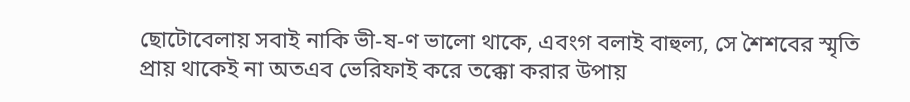ছোটোবেলায় সবাই নাকি ভী-ষ-ণ ভালো থাকে, এবংগ বলাই বাহুল্য, সে শৈশবের স্মৃতি প্রায় থাকেই না অতএব ভেরিফাই করে তক্কো করার উপায়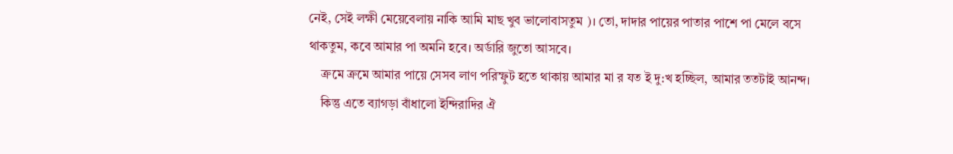নেই, সেই লক্ষী মেয়েবেলায় নাকি আমি মাছ খুব ভালোবাসতুম )। তো, দাদার পায়ের পাতার পাশে পা মেলে বসে থাকতুম, কবে আমার পা অমনি হবে। অর্ডারি জুতো আসবে।
    ক্রমে ক্রমে আমার পায়ে সেসব লাণ পরিস্ফুট হতে থাকায় আমার মা র যত ই দু:খ হচ্ছিল, আমার ততটাই আনন্দ।
    কিন্তু এতে ব্যাগড়া বাঁধালো ইন্দিরাদির ঐ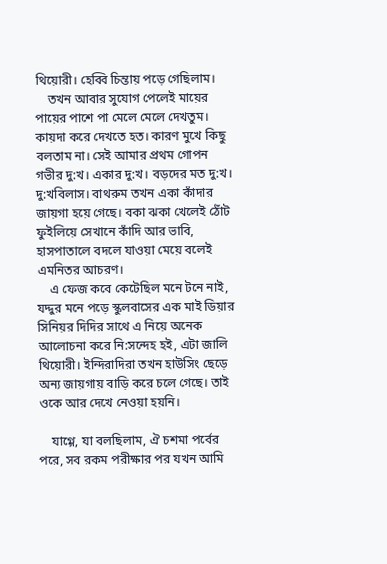থিয়োরী। হেব্বি চিন্তায় পড়ে গেছিলাম।
    তখন আবার সুযোগ পেলেই মায়ের পায়ের পাশে পা মেলে মেলে দেখতুম। কায়দা করে দেখতে হত। কারণ মুখে কিছু বলতাম না। সেই আমার প্রথম গোপন গভীর দু:খ। একার দু:খ। বড়দের মত দু:খ। দু:খবিলাস। বাথরুম তখন একা কাঁদার জায়গা হয়ে গেছে। বকা ঝকা খেলেই ঠোঁট ফুইলিয়ে সেখানে কাঁদি আর ভাবি, হাসপাতালে বদলে যাওয়া মেয়ে বলেই এমনিতর আচরণ।
    এ ফেজ কবে কেটেছিল মনে টনে নাই, যদ্দুর মনে পড়ে স্কুলবাসের এক মাই ডিয়ার সিনিয়র দিদির সাথে এ নিয়ে অনেক আলোচনা করে নি:সন্দেহ হই, এটা জালি থিয়োরী। ইন্দিরাদিরা তখন হাউসিং ছেড়ে অন্য জায়গায় বাড়ি করে চলে গেছে। তাই ওকে আর দেখে নেওয়া হয়নি।

    যাগ্গে, যা বলছিলাম, ঐ চশমা পর্বের পরে, সব রকম পরীক্ষার পর যখন আমি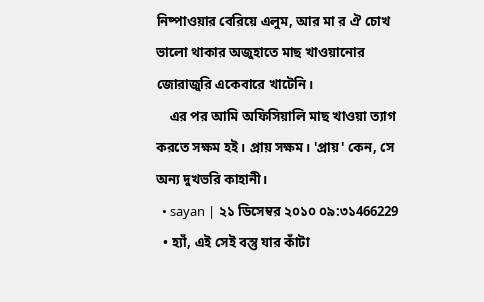নিষ্পাওয়ার বেরিয়ে এলুম, আর মা র ঐ চোখ ভালো থাকার অজুহাতে মাছ খাওয়ানোর জোরাজুরি একেবারে খাটেনি।
    এর পর আমি অফিসিয়ালি মাছ খাওয়া ত্যাগ করতে সক্ষম হই। প্রায় সক্ষম। 'প্রায়' কেন, সে অন্য দুখভরি কাহানী।
  • sayan | ২১ ডিসেম্বর ২০১০ ০৯:৩১466229
  • হ্যাঁ, এই সেই বস্তু যার কাঁটা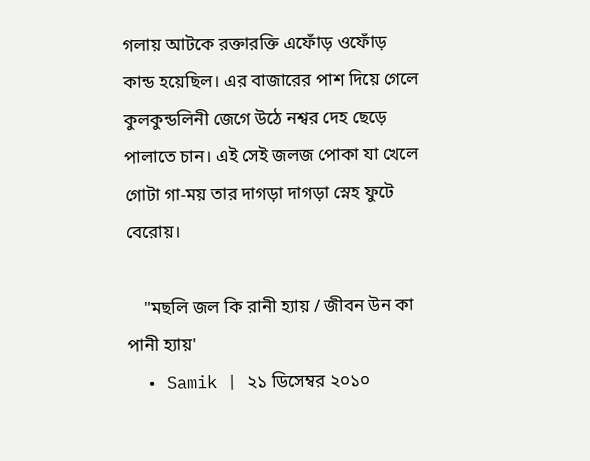গলায় আটকে রক্তারক্তি এফোঁড় ওফোঁড় কান্ড হয়েছিল। এর বাজারের পাশ দিয়ে গেলে কুলকুন্ডলিনী জেগে উঠে নশ্বর দেহ ছেড়ে পালাতে চান। এই সেই জলজ পোকা যা খেলে গোটা গা-ময় তার দাগড়া দাগড়া স্নেহ ফুটে বেরোয়।

    "মছলি জল কি রানী হ্যায় / জীবন উন কা পানী হ্যায়'
  • Samik | ২১ ডিসেম্বর ২০১০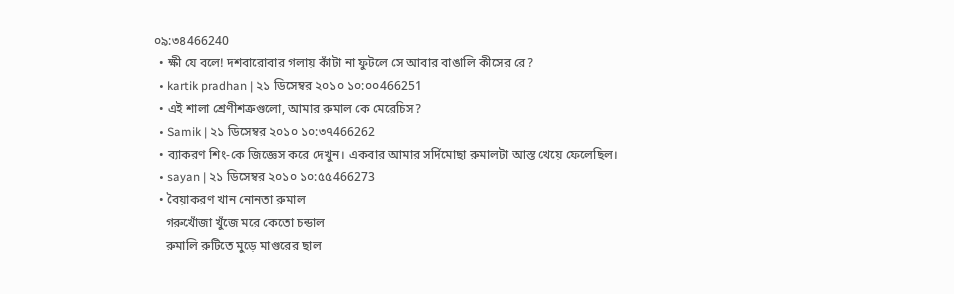০৯:৩৪466240
  • ক্ষী যে বলে! দশবারোবার গলায় কাঁটা না ফুটলে সে আবার বাঙালি কীসের রে?
  • kartik pradhan | ২১ ডিসেম্বর ২০১০ ১০:০০466251
  • এই শালা শ্রেণীশত্রুগুলো, আমার রুমাল কে মেরেচিস?
  • Samik | ২১ ডিসেম্বর ২০১০ ১০:৩৭466262
  • ব্যাকরণ শিং-কে জিজ্ঞেস করে দেখুন। একবার আমার সর্দিমোছা রুমালটা আস্ত খেয়ে ফেলেছিল।
  • sayan | ২১ ডিসেম্বর ২০১০ ১০:৫৫466273
  • বৈয়াকরণ খান নোনতা রুমাল
    গরুখোঁজা খুঁজে মরে কেতো চন্ডাল
    রুমালি রুটিতে মুড়ে মাগুরের ছাল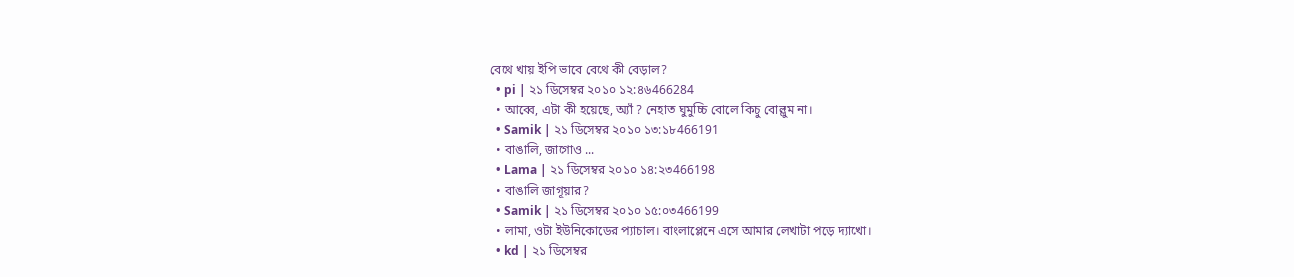বেথে খায় ইপি ভাবে বেথে কী বেড়াল?
  • pi | ২১ ডিসেম্বর ২০১০ ১২:৪৬466284
  • আব্বে, এটা কী হয়েছে, অ্যাঁ ? নেহাত ঘুমুচ্চি বোলে কিচু বোল্লুম না।
  • Samik | ২১ ডিসেম্বর ২০১০ ১৩:১৮466191
  • বাঙালি, জাগোও ...
  • Lama | ২১ ডিসেম্বর ২০১০ ১৪:২৩466198
  • বাঙালি জাগূয়ার?
  • Samik | ২১ ডিসেম্বর ২০১০ ১৫:০৩466199
  • লামা, ওটা ইউনিকোডের প্যাচাল। বাংলাপ্লেনে এসে আমার লেখাটা পড়ে দ্যাখো।
  • kd | ২১ ডিসেম্বর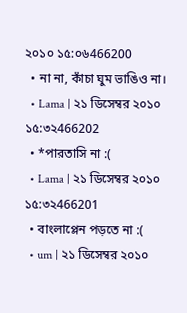২০১০ ১৫:০৬466200
  • না না, কাঁচা ঘুম ভাঙিও না।
  • Lama | ২১ ডিসেম্বর ২০১০ ১৫:৩২466202
  • *পারতাসি না :(
  • Lama | ২১ ডিসেম্বর ২০১০ ১৫:৩২466201
  • বাংলাপ্লেন পড়তে না :(
  • um | ২১ ডিসেম্বর ২০১০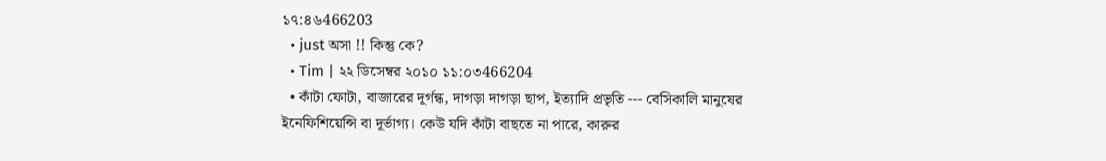১৭:৪৬466203
  • just অসা !! কিন্তু কে?
  • Tim | ২২ ডিসেম্বর ২০১০ ১১:০৩466204
  • কাঁটা ফোটা, বাজারের দূর্গন্ধ, দাগড়া দাগড়া ছাপ, ইত্যাদি প্রভৃতি --- বেসিকালি মানুষের ইনেফিশিয়েন্সি বা দূর্ভাগ্য। কেউ যদি কাঁটা বাছতে না পারে, কারুর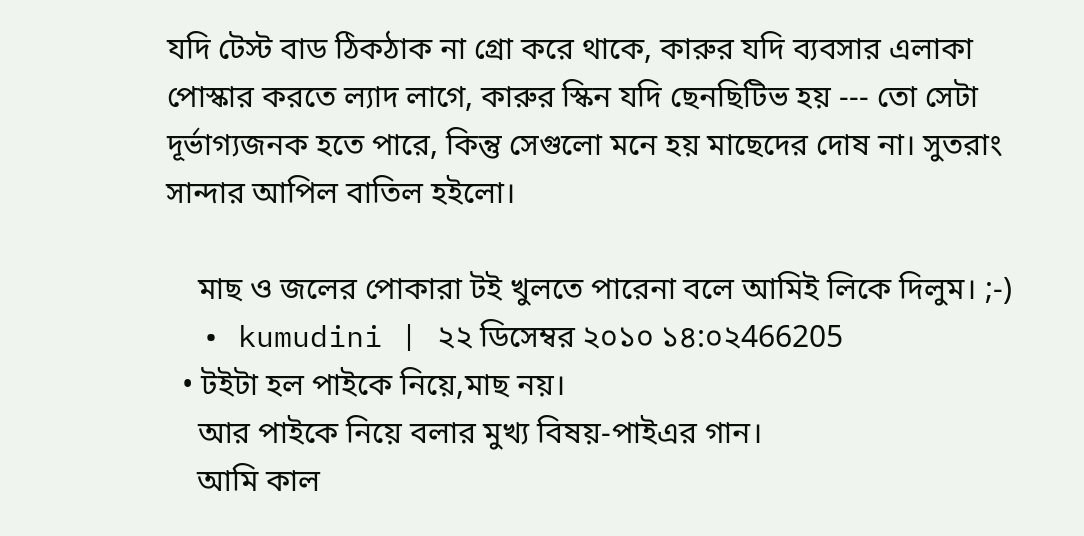যদি টেস্ট বাড ঠিকঠাক না গ্রো করে থাকে, কারুর যদি ব্যবসার এলাকা পোস্কার করতে ল্যাদ লাগে, কারুর স্কিন যদি ছেনছিটিভ হয় --- তো সেটা দূর্ভাগ্যজনক হতে পারে, কিন্তু সেগুলো মনে হয় মাছেদের দোষ না। সুতরাং সান্দার আপিল বাতিল হইলো।

    মাছ ও জলের পোকারা টই খুলতে পারেনা বলে আমিই লিকে দিলুম। ;-)
  • kumudini | ২২ ডিসেম্বর ২০১০ ১৪:০২466205
  • টইটা হল পাইকে নিয়ে,মাছ নয়।
    আর পাইকে নিয়ে বলার মুখ্য বিষয়-পাইএর গান।
    আমি কাল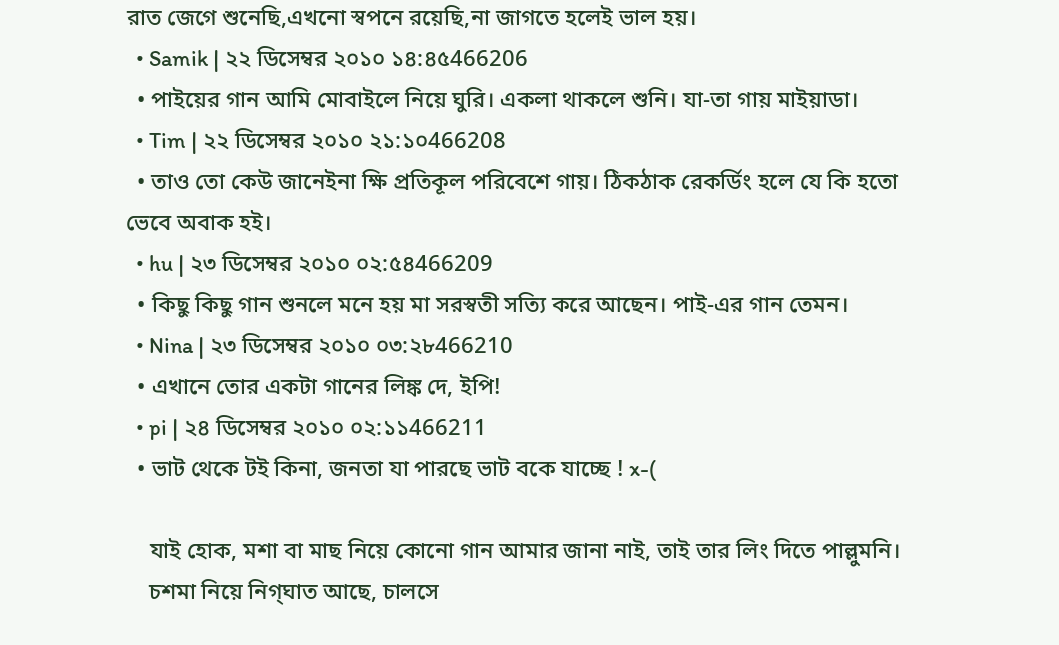রাত জেগে শুনেছি,এখনো স্বপনে রয়েছি,না জাগতে হলেই ভাল হয়।
  • Samik | ২২ ডিসেম্বর ২০১০ ১৪:৪৫466206
  • পাইয়ের গান আমি মোবাইলে নিয়ে ঘুরি। একলা থাকলে শুনি। যা-তা গায় মাইয়াডা।
  • Tim | ২২ ডিসেম্বর ২০১০ ২১:১০466208
  • তাও তো কেউ জানেইনা ক্ষি প্রতিকূল পরিবেশে গায়। ঠিকঠাক রেকর্ডিং হলে যে কি হতো ভেবে অবাক হই।
  • hu | ২৩ ডিসেম্বর ২০১০ ০২:৫৪466209
  • কিছু কিছু গান শুনলে মনে হয় মা সরস্বতী সত্যি করে আছেন। পাই-এর গান তেমন।
  • Nina | ২৩ ডিসেম্বর ২০১০ ০৩:২৮466210
  • এখানে তোর একটা গানের লিঙ্ক দে, ইপি!
  • pi | ২৪ ডিসেম্বর ২০১০ ০২:১১466211
  • ভাট থেকে টই কিনা, জনতা যা পারছে ভাট বকে যাচ্ছে ! x-(

    যাই হোক, মশা বা মাছ নিয়ে কোনো গান আমার জানা নাই, তাই তার লিং দিতে পাল্লুমনি।
    চশমা নিয়ে নিগ্‌ঘাত আছে, চালসে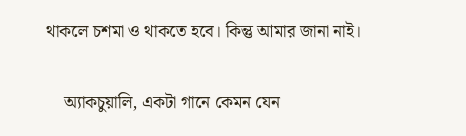থাকলে চশমা ও থাকতে হবে। কিন্তু আমার জানা নাই।

    অ্যাকচুয়ালি, একটা গানে কেমন যেন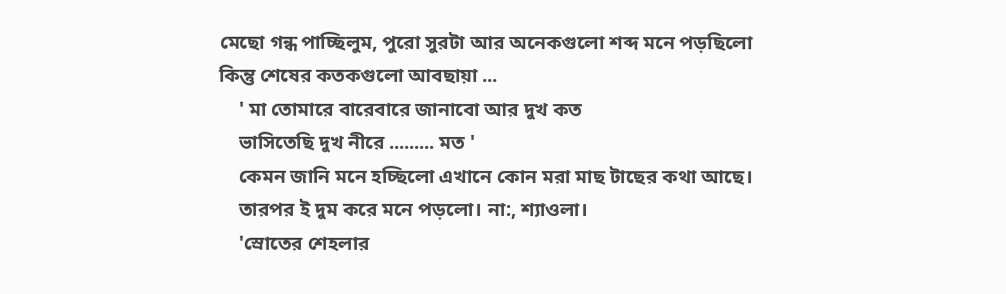মেছো গন্ধ পাচ্ছিলুম, পুরো সুরটা আর অনেকগুলো শব্দ মনে পড়ছিলো কিন্তু শেষের কতকগুলো আবছায়া ...
    ' মা তোমারে বারেবারে জানাবো আর দুখ কত
    ভাসিতেছি দুখ নীরে ......... মত '
    কেমন জানি মনে হচ্ছিলো এখানে কোন মরা মাছ টাছের কথা আছে।
    তারপর ই দুম করে মনে পড়লো। না:, শ্যাওলা।
    'স্রোতের শেহলার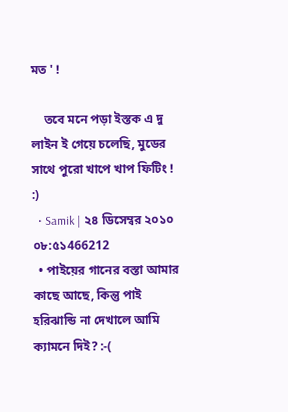মত ' !

    তবে মনে পড়া ইস্তক এ দু লাইন ই গেয়ে চলেছি, মুডের সাথে পুরো খাপে খাপ ফিটিং ! :)
  • Samik | ২৪ ডিসেম্বর ২০১০ ০৮:৫১466212
  • পাইয়ের গানের বস্তা আমার কাছে আছে, কিন্তু পাই হরিঝান্ডি না দেখালে আমি ক্যামনে দিই? :-(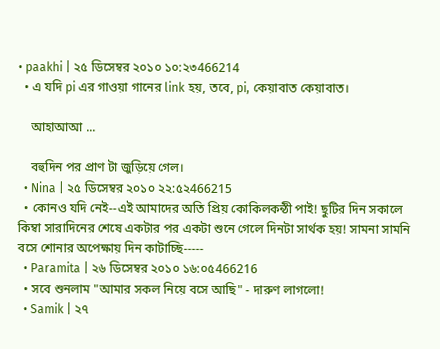• paakhi | ২৫ ডিসেম্বর ২০১০ ১০:২৩466214
  • এ যদি pi এর গাওয়া গানের link হয়, তবে, pi, কেয়াবাত কেয়াবাত।

    আহাআআ ...

    বহুদিন পর প্রাণ টা জুড়িয়ে গেল।
  • Nina | ২৫ ডিসেম্বর ২০১০ ২২:৫২466215
  • কোনও যদি নেই--এই আমাদের অতি প্রিয় কোকিলকন্ঠী পাই! ছুটির দিন সকালে কিম্বা সারাদিনের শেষে একটার পর একটা শুনে গেলে দিনটা সার্থক হয়! সামনা সামনি বসে শোনার অপেক্ষায় দিন কাটাচ্ছি-----
  • Paramita | ২৬ ডিসেম্বর ২০১০ ১৬:০৫466216
  • সবে শুনলাম "আমার সকল নিয়ে বসে আছি" - দারুণ লাগলো!
  • Samik | ২৭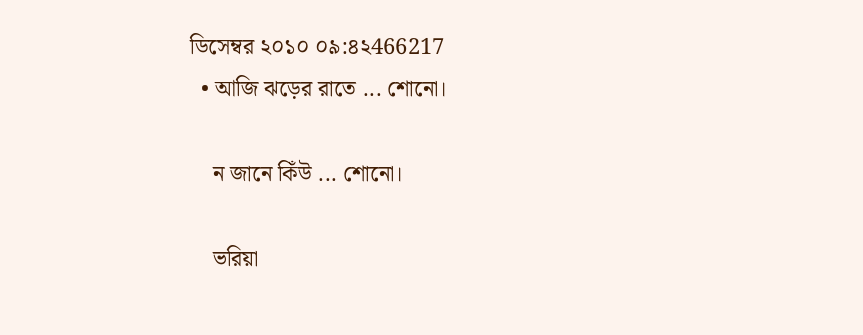ডিসেম্বর ২০১০ ০৯:৪২466217
  • আজি ঝড়ের রাতে ... শোনো।

    ন জানে কিঁউ ... শোনো।

    ভরিয়া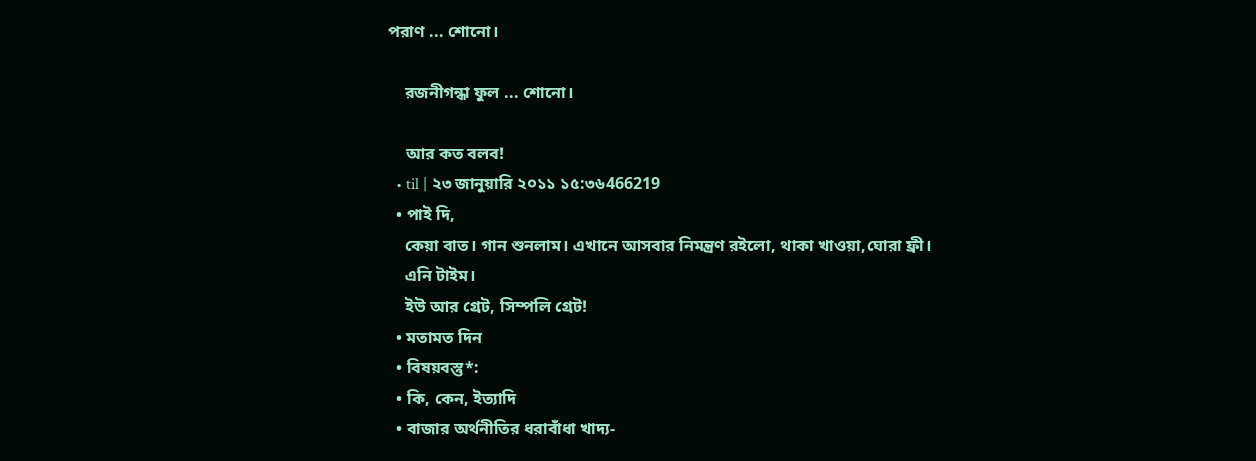পরাণ ... শোনো।

    রজনীগন্ধা ফুল ... শোনো।

    আর কত বলব!
  • til | ২৩ জানুয়ারি ২০১১ ১৫:৩৬466219
  • পাই দি,
    কেয়া বাত। গান শুনলাম। এখানে আসবার নিমন্ত্রণ রইলো, থাকা খাওয়া,ঘোরা ফ্রী।
    এনি টাইম।
    ইউ আর গ্রেট, সিম্পলি গ্রেট!
  • মতামত দিন
  • বিষয়বস্তু*:
  • কি, কেন, ইত্যাদি
  • বাজার অর্থনীতির ধরাবাঁধা খাদ্য-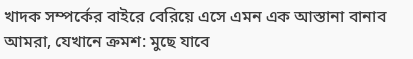খাদক সম্পর্কের বাইরে বেরিয়ে এসে এমন এক আস্তানা বানাব আমরা, যেখানে ক্রমশ: মুছে যাবে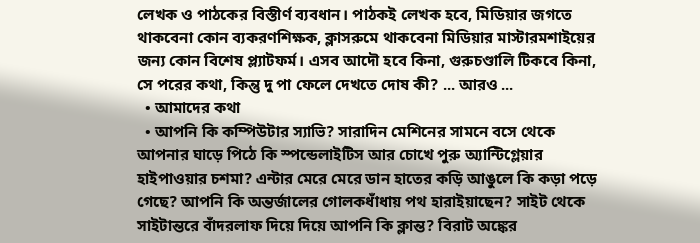লেখক ও পাঠকের বিস্তীর্ণ ব্যবধান। পাঠকই লেখক হবে, মিডিয়ার জগতে থাকবেনা কোন ব্যকরণশিক্ষক, ক্লাসরুমে থাকবেনা মিডিয়ার মাস্টারমশাইয়ের জন্য কোন বিশেষ প্ল্যাটফর্ম। এসব আদৌ হবে কিনা, গুরুচণ্ডালি টিকবে কিনা, সে পরের কথা, কিন্তু দু পা ফেলে দেখতে দোষ কী? ... আরও ...
  • আমাদের কথা
  • আপনি কি কম্পিউটার স্যাভি? সারাদিন মেশিনের সামনে বসে থেকে আপনার ঘাড়ে পিঠে কি স্পন্ডেলাইটিস আর চোখে পুরু অ্যান্টিগ্লেয়ার হাইপাওয়ার চশমা? এন্টার মেরে মেরে ডান হাতের কড়ি আঙুলে কি কড়া পড়ে গেছে? আপনি কি অন্তর্জালের গোলকধাঁধায় পথ হারাইয়াছেন? সাইট থেকে সাইটান্তরে বাঁদরলাফ দিয়ে দিয়ে আপনি কি ক্লান্ত? বিরাট অঙ্কের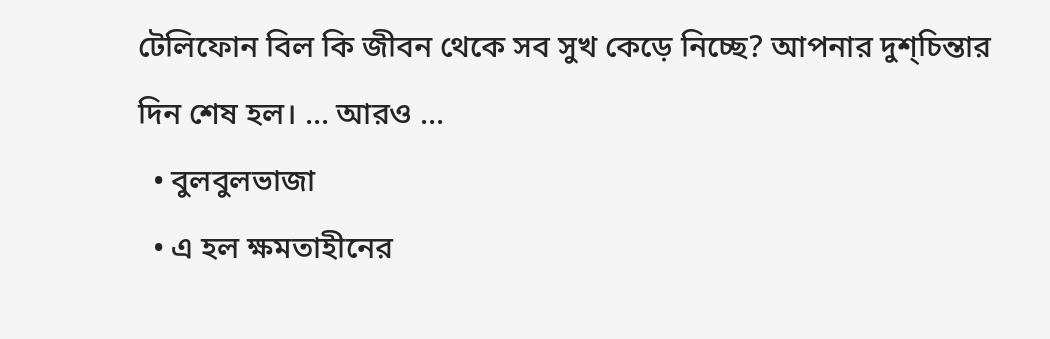টেলিফোন বিল কি জীবন থেকে সব সুখ কেড়ে নিচ্ছে? আপনার দুশ্‌চিন্তার দিন শেষ হল। ... আরও ...
  • বুলবুলভাজা
  • এ হল ক্ষমতাহীনের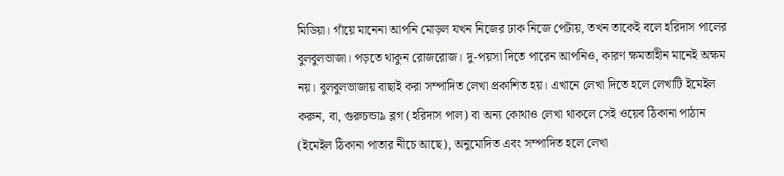মিডিয়া। গাঁয়ে মানেনা আপনি মোড়ল যখন নিজের ঢাক নিজে পেটায়, তখন তাকেই বলে হরিদাস পালের বুলবুলভাজা। পড়তে থাকুন রোজরোজ। দু-পয়সা দিতে পারেন আপনিও, কারণ ক্ষমতাহীন মানেই অক্ষম নয়। বুলবুলভাজায় বাছাই করা সম্পাদিত লেখা প্রকাশিত হয়। এখানে লেখা দিতে হলে লেখাটি ইমেইল করুন, বা, গুরুচন্ডা৯ ব্লগ (হরিদাস পাল) বা অন্য কোথাও লেখা থাকলে সেই ওয়েব ঠিকানা পাঠান (ইমেইল ঠিকানা পাতার নীচে আছে), অনুমোদিত এবং সম্পাদিত হলে লেখা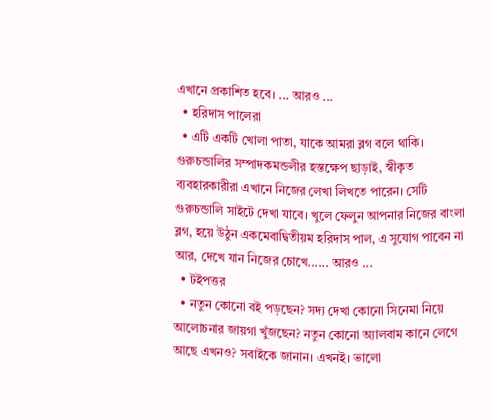এখানে প্রকাশিত হবে। ... আরও ...
  • হরিদাস পালেরা
  • এটি একটি খোলা পাতা, যাকে আমরা ব্লগ বলে থাকি। গুরুচন্ডালির সম্পাদকমন্ডলীর হস্তক্ষেপ ছাড়াই, স্বীকৃত ব্যবহারকারীরা এখানে নিজের লেখা লিখতে পারেন। সেটি গুরুচন্ডালি সাইটে দেখা যাবে। খুলে ফেলুন আপনার নিজের বাংলা ব্লগ, হয়ে উঠুন একমেবাদ্বিতীয়ম হরিদাস পাল, এ সুযোগ পাবেন না আর, দেখে যান নিজের চোখে...... আরও ...
  • টইপত্তর
  • নতুন কোনো বই পড়ছেন? সদ্য দেখা কোনো সিনেমা নিয়ে আলোচনার জায়গা খুঁজছেন? নতুন কোনো অ্যালবাম কানে লেগে আছে এখনও? সবাইকে জানান। এখনই। ভালো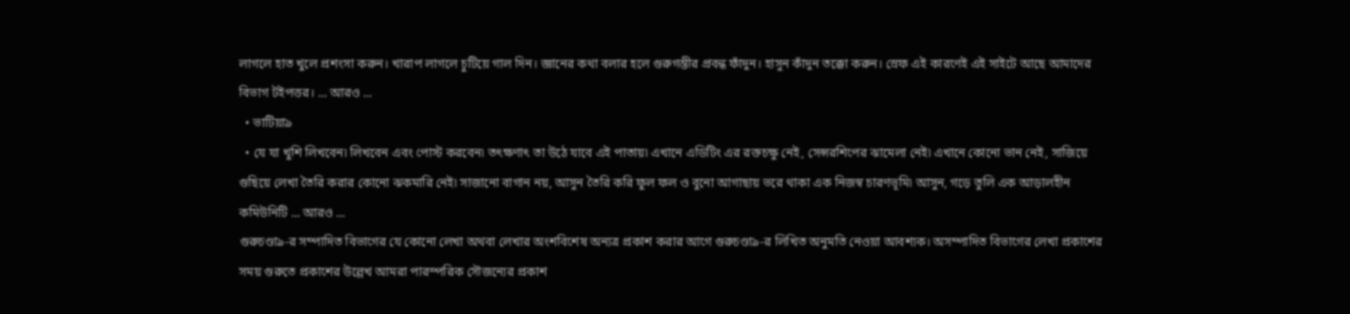লাগলে হাত খুলে প্রশংসা করুন। খারাপ লাগলে চুটিয়ে গাল দিন। জ্ঞানের কথা বলার হলে গুরুগম্ভীর প্রবন্ধ ফাঁদুন। হাসুন কাঁদুন তক্কো করুন। স্রেফ এই কারণেই এই সাইটে আছে আমাদের বিভাগ টইপত্তর। ... আরও ...
  • ভাটিয়া৯
  • যে যা খুশি লিখবেন৷ লিখবেন এবং পোস্ট করবেন৷ তৎক্ষণাৎ তা উঠে যাবে এই পাতায়৷ এখানে এডিটিং এর রক্তচক্ষু নেই, সেন্সরশিপের ঝামেলা নেই৷ এখানে কোনো ভান নেই, সাজিয়ে গুছিয়ে লেখা তৈরি করার কোনো ঝকমারি নেই৷ সাজানো বাগান নয়, আসুন তৈরি করি ফুল ফল ও বুনো আগাছায় ভরে থাকা এক নিজস্ব চারণভূমি৷ আসুন, গড়ে তুলি এক আড়ালহীন কমিউনিটি ... আরও ...
গুরুচণ্ডা৯-র সম্পাদিত বিভাগের যে কোনো লেখা অথবা লেখার অংশবিশেষ অন্যত্র প্রকাশ করার আগে গুরুচণ্ডা৯-র লিখিত অনুমতি নেওয়া আবশ্যক। অসম্পাদিত বিভাগের লেখা প্রকাশের সময় গুরুতে প্রকাশের উল্লেখ আমরা পারস্পরিক সৌজন্যের প্রকাশ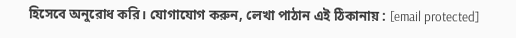হিসেবে অনুরোধ করি। যোগাযোগ করুন, লেখা পাঠান এই ঠিকানায় : [email protected]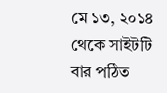মে ১৩, ২০১৪ থেকে সাইটটি বার পঠিত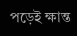পড়েই ক্ষান্ত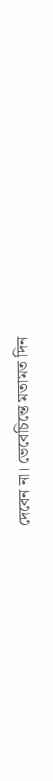দেবেন না। ভেবেচিন্তে মতামত দিন